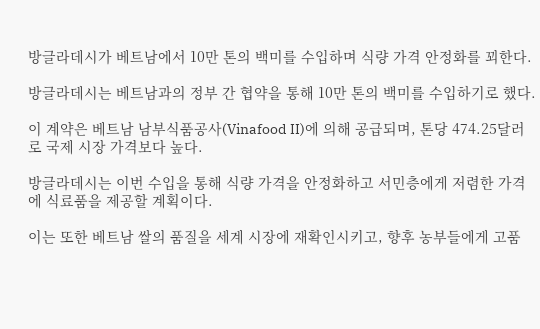방글라데시가 베트남에서 10만 톤의 백미를 수입하며 식량 가격 안정화를 꾀한다.

방글라데시는 베트남과의 정부 간 협약을 통해 10만 톤의 백미를 수입하기로 했다.

이 계약은 베트남 남부식품공사(Vinafood II)에 의해 공급되며, 톤당 474.25달러로 국제 시장 가격보다 높다.

방글라데시는 이번 수입을 통해 식량 가격을 안정화하고 서민층에게 저렴한 가격에 식료품을 제공할 계획이다.

이는 또한 베트남 쌀의 품질을 세계 시장에 재확인시키고, 향후 농부들에게 고품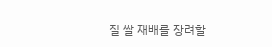질 쌀 재배를 장려할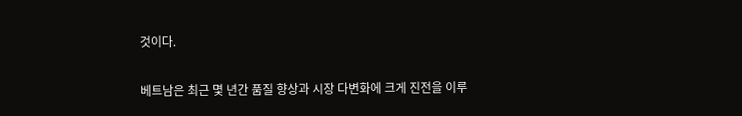것이다.

베트남은 최근 몇 년간 품질 향상과 시장 다변화에 크게 진전을 이루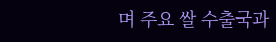며 주요 쌀 수출국과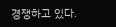경쟁하고 있다.